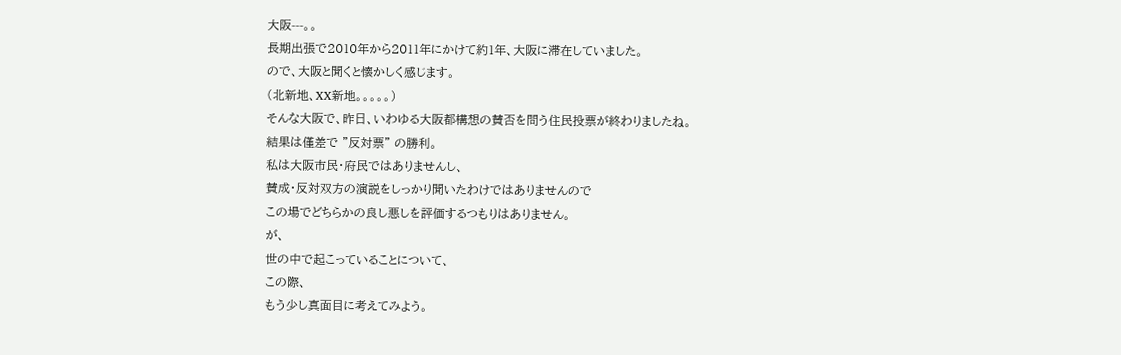大阪---。。
長期出張で2010年から2011年にかけて約1年、大阪に滞在していました。
ので、大阪と聞くと懐かしく感じます。
(北新地、XX新地。。。。。)
そんな大阪で、昨日、いわゆる大阪都構想の賛否を問う住民投票が終わりましたね。
結果は僅差で ”反対票” の勝利。
私は大阪市民・府民ではありませんし、
賛成・反対双方の演説をしっかり聞いたわけではありませんので
この場でどちらかの良し悪しを評価するつもりはありません。
が、
世の中で起こっていることについて、
この際、
もう少し真面目に考えてみよう。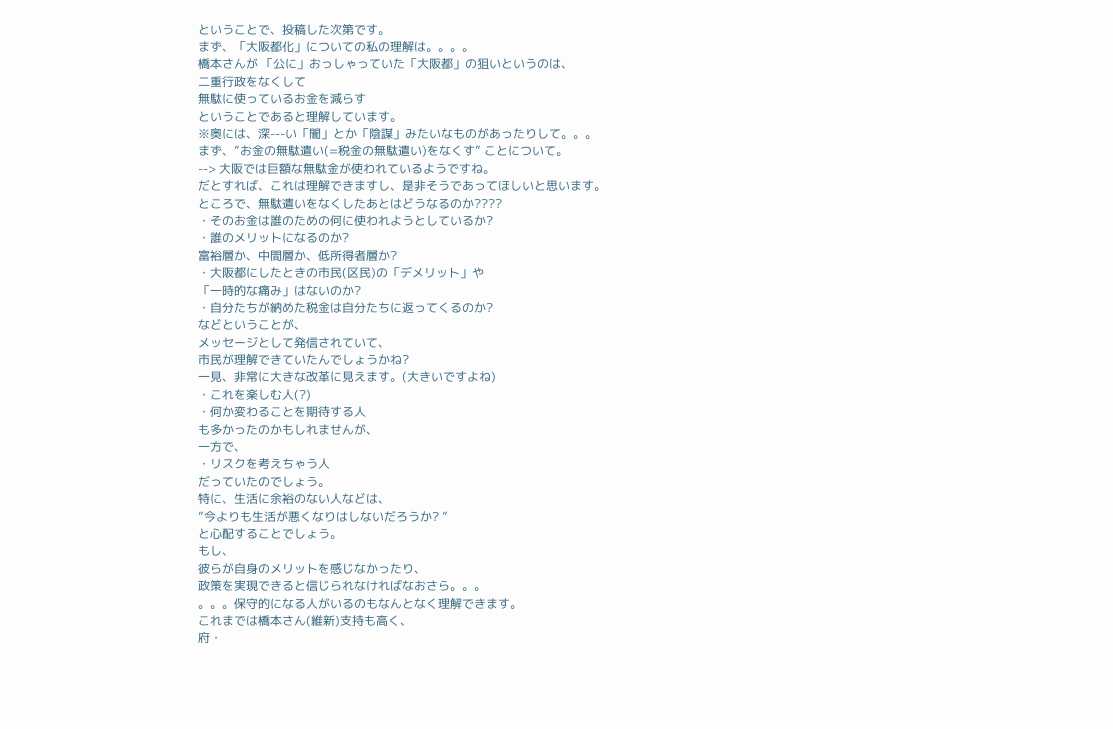ということで、投稿した次第です。
まず、「大阪都化」についての私の理解は。。。。
橋本さんが 「公に」おっしゃっていた「大阪都」の狙いというのは、
二重行政をなくして
無駄に使っているお金を減らす
ということであると理解しています。
※奥には、深---い「闇」とか「陰謀」みたいなものがあったりして。。。
まず、”お金の無駄遣い(=税金の無駄遣い)をなくす” ことについて。
--> 大阪では巨額な無駄金が使われているようですね。
だとすれば、これは理解できますし、是非そうであってほしいと思います。
ところで、無駄遣いをなくしたあとはどうなるのか????
・そのお金は誰のための何に使われようとしているか?
・誰のメリットになるのか?
富裕層か、中間層か、低所得者層か?
・大阪都にしたときの市民(区民)の「デメリット」や
「一時的な痛み」はないのか?
・自分たちが納めた税金は自分たちに返ってくるのか?
などということが、
メッセージとして発信されていて、
市民が理解できていたんでしょうかね?
一見、非常に大きな改革に見えます。(大きいですよね)
・これを楽しむ人(?)
・何か変わることを期待する人
も多かったのかもしれませんが、
一方で、
・リスクを考えちゃう人
だっていたのでしょう。
特に、生活に余裕のない人などは、
”今よりも生活が悪くなりはしないだろうか? ”
と心配することでしょう。
もし、
彼らが自身のメリットを感じなかったり、
政策を実現できると信じられなければなおさら。。。
。。。保守的になる人がいるのもなんとなく理解できます。
これまでは橋本さん(維新)支持も高く、
府・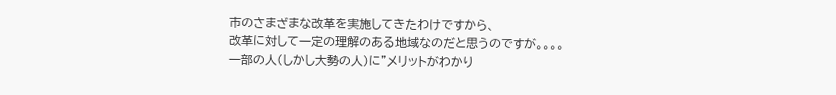市のさまざまな改革を実施してきたわけですから、
改革に対して一定の理解のある地域なのだと思うのですが。。。。
一部の人(しかし大勢の人)に”メリットがわかり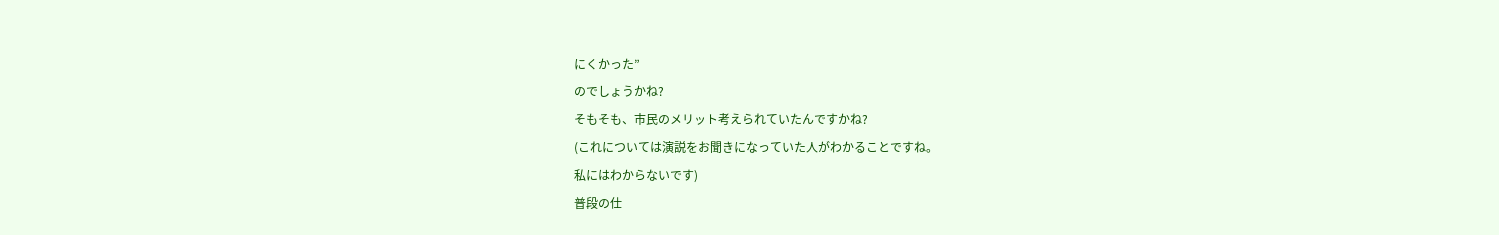にくかった”
のでしょうかね?
そもそも、市民のメリット考えられていたんですかね?
(これについては演説をお聞きになっていた人がわかることですね。
私にはわからないです)
普段の仕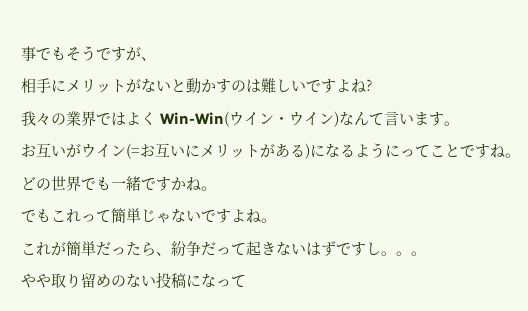事でもそうですが、
相手にメリットがないと動かすのは難しいですよね?
我々の業界ではよく Win-Win(ウイン・ウイン)なんて言います。
お互いがウイン(=お互いにメリットがある)になるようにってことですね。
どの世界でも一緒ですかね。
でもこれって簡単じゃないですよね。
これが簡単だったら、紛争だって起きないはずですし。。。
やや取り留めのない投稿になって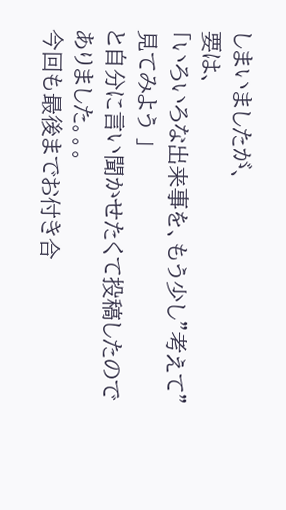しまいましたが、
要は、
「いろいろな出来事を、もう少し”考えて” 見てみよう 」
と自分に言い聞かせたくて投稿したのでありました。。。
今回も最後までお付き合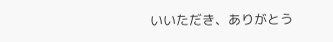いいただき、ありがとう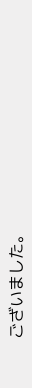ございました。